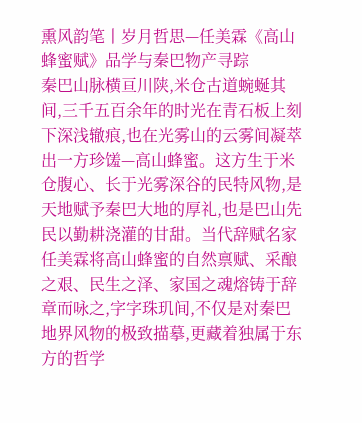熏风韵笔丨岁月哲思—任美霖《高山蜂蜜赋》品学与秦巴物产寻踪
秦巴山脉横亘川陕,米仓古道蜿蜒其间,三千五百余年的时光在青石板上刻下深浅辙痕,也在光雾山的云雾间凝萃出一方珍馐—高山蜂蜜。这方生于米仓腹心、长于光雾深谷的民特风物,是天地赋予秦巴大地的厚礼,也是巴山先民以勤耕浇灌的甘甜。当代辞赋名家任美霖将高山蜂蜜的自然禀赋、采酿之艰、民生之泽、家国之魂熔铸于辞章而咏之,字字珠玑间,不仅是对秦巴地界风物的极致描摹,更藏着独属于东方的哲学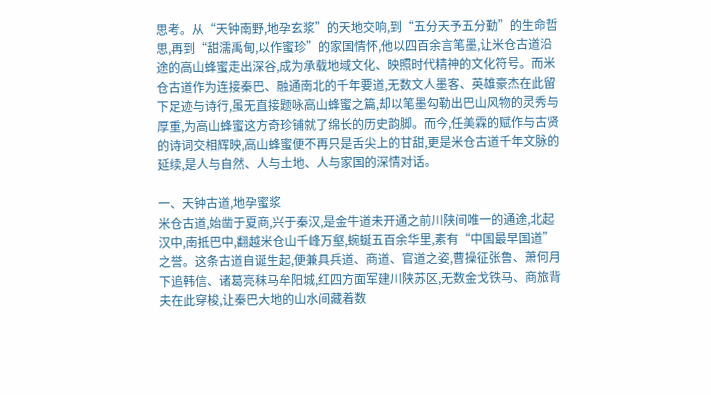思考。从“天钟南野,地孕玄浆”的天地交响,到“五分天予五分勤”的生命哲思,再到“甜濡禹甸,以作蜜珍”的家国情怀,他以四百余言笔墨,让米仓古道沿途的高山蜂蜜走出深谷,成为承载地域文化、映照时代精神的文化符号。而米仓古道作为连接秦巴、融通南北的千年要道,无数文人墨客、英雄豪杰在此留下足迹与诗行,虽无直接题咏高山蜂蜜之篇,却以笔墨勾勒出巴山风物的灵秀与厚重,为高山蜂蜜这方奇珍铺就了绵长的历史韵脚。而今,任美霖的赋作与古贤的诗词交相辉映,高山蜂蜜便不再只是舌尖上的甘甜,更是米仓古道千年文脉的延续,是人与自然、人与土地、人与家国的深情对话。

一、天钟古道,地孕蜜浆
米仓古道,始凿于夏商,兴于秦汉,是金牛道未开通之前川陕间唯一的通途,北起汉中,南抵巴中,翻越米仓山千峰万壑,蜿蜒五百余华里,素有“中国最早国道”之誉。这条古道自诞生起,便兼具兵道、商道、官道之姿,曹操征张鲁、萧何月下追韩信、诸葛亮秣马牟阳城,红四方面军建川陕苏区,无数金戈铁马、商旅背夫在此穿梭,让秦巴大地的山水间藏着数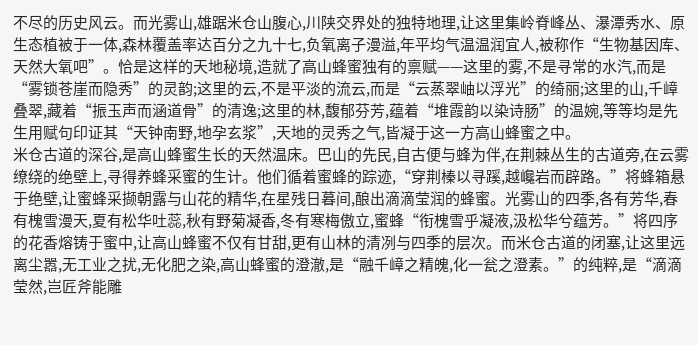不尽的历史风云。而光雾山,雄踞米仓山腹心,川陕交界处的独特地理,让这里集岭脊峰丛、瀑潭秀水、原生态植被于一体,森林覆盖率达百分之九十七,负氧离子漫溢,年平均气温温润宜人,被称作“生物基因库、天然大氧吧”。恰是这样的天地秘境,造就了高山蜂蜜独有的禀赋——这里的雾,不是寻常的水汽,而是“雾锁苍崖而隐秀”的灵韵;这里的云,不是平淡的流云,而是“云蒸翠岫以浮光”的绮丽;这里的山,千嶂叠翠,藏着“振玉声而涵道骨”的清逸;这里的林,馥郁芬芳,蕴着“堆霞韵以染诗肠”的温婉,等等均是先生用赋句印证其“天钟南野,地孕玄浆”,天地的灵秀之气,皆凝于这一方高山蜂蜜之中。
米仓古道的深谷,是高山蜂蜜生长的天然温床。巴山的先民,自古便与蜂为伴,在荆棘丛生的古道旁,在云雾缭绕的绝壁上,寻得养蜂采蜜的生计。他们循着蜜蜂的踪迹,“穿荆榛以寻蹊,越巉岩而辟路。”将蜂箱悬于绝壁,让蜜蜂采撷朝露与山花的精华,在星残日暮间,酿出滴滴莹润的蜂蜜。光雾山的四季,各有芳华,春有槐雪漫天,夏有松华吐蕊,秋有野菊凝香,冬有寒梅傲立,蜜蜂“衔槐雪乎凝液,汲松华兮蕴芳。”将四序的花香熔铸于蜜中,让高山蜂蜜不仅有甘甜,更有山林的清冽与四季的层次。而米仓古道的闭塞,让这里远离尘嚣,无工业之扰,无化肥之染,高山蜂蜜的澄澈,是“融千嶂之精魄,化一瓮之澄素。”的纯粹,是“滴滴莹然,岂匠斧能雕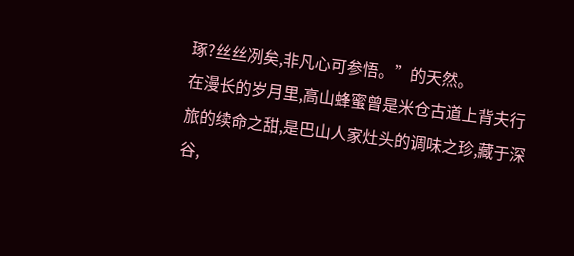琢?丝丝冽矣,非凡心可参悟。”的天然。
在漫长的岁月里,高山蜂蜜曾是米仓古道上背夫行旅的续命之甜,是巴山人家灶头的调味之珍,藏于深谷,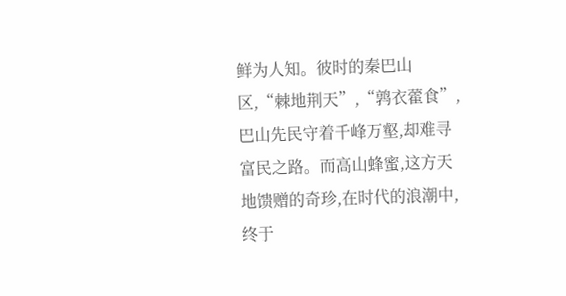鲜为人知。彼时的秦巴山区,“棘地荆天”,“鹑衣藿食”,巴山先民守着千峰万壑,却难寻富民之路。而高山蜂蜜,这方天地馈赠的奇珍,在时代的浪潮中,终于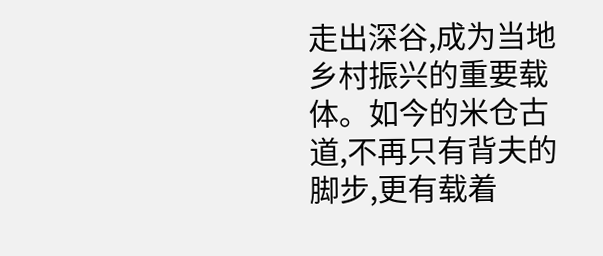走出深谷,成为当地乡村振兴的重要载体。如今的米仓古道,不再只有背夫的脚步,更有载着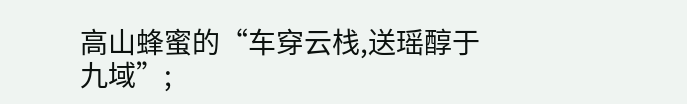高山蜂蜜的“车穿云栈,送瑶醇于九域”;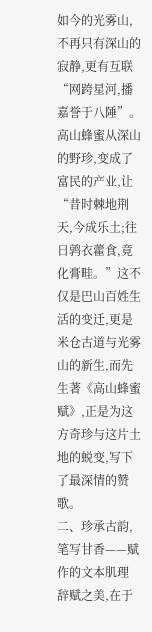如今的光雾山,不再只有深山的寂静,更有互联“网跨星河,播嘉誉于八陲”。高山蜂蜜从深山的野珍,变成了富民的产业,让“昔时棘地荆天,今成乐土;往日鹑衣藿食,竟化膏畦。”这不仅是巴山百姓生活的变迁,更是米仓古道与光雾山的新生,而先生著《高山蜂蜜赋》,正是为这方奇珍与这片土地的蜕变,写下了最深情的赞歌。
二、珍承古韵,笔写甘香——赋作的文本肌理
辞赋之美,在于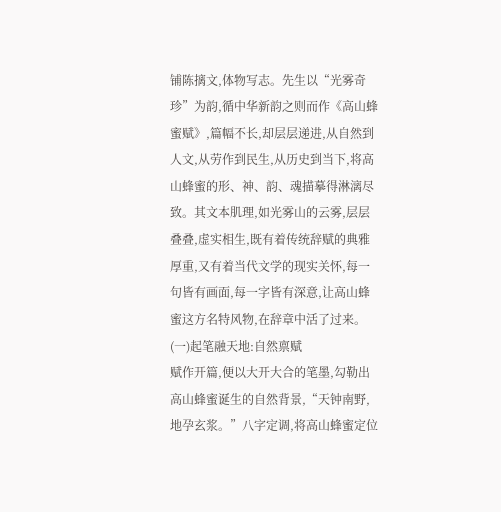铺陈摛文,体物写志。先生以“光雾奇珍”为韵,循中华新韵之则而作《高山蜂蜜赋》,篇幅不长,却层层递进,从自然到人文,从劳作到民生,从历史到当下,将高山蜂蜜的形、神、韵、魂描摹得淋漓尽致。其文本肌理,如光雾山的云雾,层层叠叠,虚实相生,既有着传统辞赋的典雅厚重,又有着当代文学的现实关怀,每一句皆有画面,每一字皆有深意,让高山蜂蜜这方名特风物,在辞章中活了过来。
(一)起笔融天地:自然禀赋
赋作开篇,便以大开大合的笔墨,勾勒出高山蜂蜜诞生的自然背景,“天钟南野,地孕玄浆。”八字定调,将高山蜂蜜定位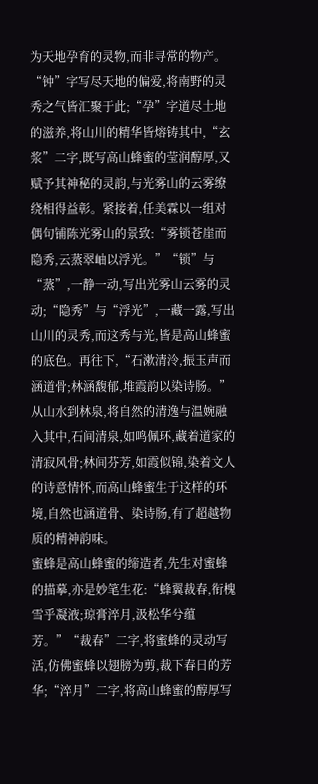为天地孕育的灵物,而非寻常的物产。“钟”字写尽天地的偏爱,将南野的灵秀之气皆汇聚于此;“孕”字道尽土地的滋养,将山川的精华皆熔铸其中,“玄浆”二字,既写高山蜂蜜的莹润醇厚,又赋予其神秘的灵韵,与光雾山的云雾缭绕相得益彰。紧接着,任美霖以一组对偶句铺陈光雾山的景致:“雾锁苍崖而隐秀,云蒸翠岫以浮光。”“锁”与“蒸”,一静一动,写出光雾山云雾的灵动;“隐秀”与“浮光”,一藏一露,写出山川的灵秀,而这秀与光,皆是高山蜂蜜的底色。再往下,“石漱清泠,振玉声而涵道骨;林涵馥郁,堆霞韵以染诗肠。”从山水到林泉,将自然的清逸与温婉融入其中,石间清泉,如鸣佩环,藏着道家的清寂风骨;林间芬芳,如霞似锦,染着文人的诗意情怀,而高山蜂蜜生于这样的环境,自然也涵道骨、染诗肠,有了超越物质的精神韵味。
蜜蜂是高山蜂蜜的缔造者,先生对蜜蜂的描摹,亦是妙笔生花:“蜂翼裁春,衔槐雪乎凝液;琼膏淬月,汲松华兮蕴芳。”“裁春”二字,将蜜蜂的灵动写活,仿佛蜜蜂以翅膀为剪,裁下春日的芳华;“淬月”二字,将高山蜂蜜的醇厚写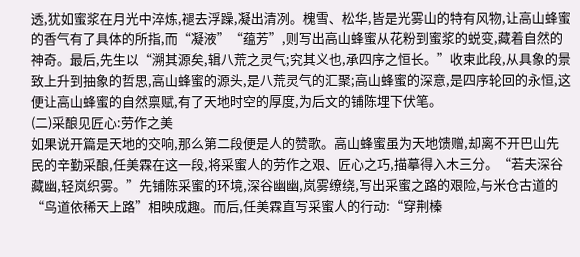透,犹如蜜浆在月光中淬炼,褪去浮躁,凝出清冽。槐雪、松华,皆是光雾山的特有风物,让高山蜂蜜的香气有了具体的所指,而“凝液”“蕴芳”,则写出高山蜂蜜从花粉到蜜浆的蜕变,藏着自然的神奇。最后,先生以“溯其源矣,辑八荒之灵气;究其义也,承四序之恒长。”收束此段,从具象的景致上升到抽象的哲思,高山蜂蜜的源头,是八荒灵气的汇聚;高山蜂蜜的深意,是四序轮回的永恒,这便让高山蜂蜜的自然禀赋,有了天地时空的厚度,为后文的铺陈埋下伏笔。
(二)采酿见匠心:劳作之美
如果说开篇是天地的交响,那么第二段便是人的赞歌。高山蜂蜜虽为天地馈赠,却离不开巴山先民的辛勤采酿,任美霖在这一段,将采蜜人的劳作之艰、匠心之巧,描摹得入木三分。“若夫深谷藏幽,轻岚织雾。”先铺陈采蜜的环境,深谷幽幽,岚雾缭绕,写出采蜜之路的艰险,与米仓古道的“鸟道依稀天上路”相映成趣。而后,任美霖直写采蜜人的行动:“穿荆榛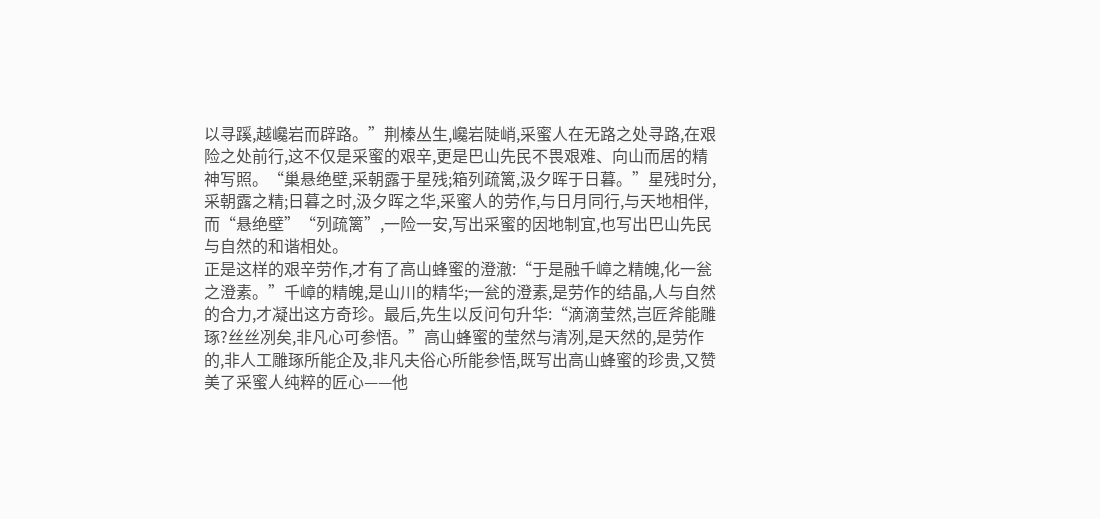以寻蹊,越巉岩而辟路。”荆榛丛生,巉岩陡峭,采蜜人在无路之处寻路,在艰险之处前行,这不仅是采蜜的艰辛,更是巴山先民不畏艰难、向山而居的精神写照。“巢悬绝壁,采朝露于星残;箱列疏篱,汲夕晖于日暮。”星残时分,采朝露之精;日暮之时,汲夕晖之华,采蜜人的劳作,与日月同行,与天地相伴,而“悬绝壁”“列疏篱”,一险一安,写出采蜜的因地制宜,也写出巴山先民与自然的和谐相处。
正是这样的艰辛劳作,才有了高山蜂蜜的澄澈:“于是融千嶂之精魄,化一瓮之澄素。”千嶂的精魄,是山川的精华;一瓮的澄素,是劳作的结晶,人与自然的合力,才凝出这方奇珍。最后,先生以反问句升华:“滴滴莹然,岂匠斧能雕琢?丝丝冽矣,非凡心可参悟。”高山蜂蜜的莹然与清冽,是天然的,是劳作的,非人工雕琢所能企及,非凡夫俗心所能参悟,既写出高山蜂蜜的珍贵,又赞美了采蜜人纯粹的匠心——他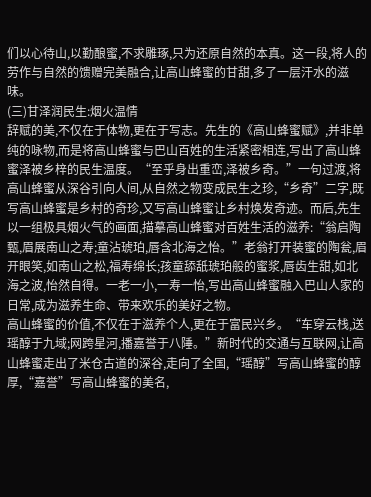们以心待山,以勤酿蜜,不求雕琢,只为还原自然的本真。这一段,将人的劳作与自然的馈赠完美融合,让高山蜂蜜的甘甜,多了一层汗水的滋味。
(三)甘泽润民生:烟火温情
辞赋的美,不仅在于体物,更在于写志。先生的《高山蜂蜜赋》,并非单纯的咏物,而是将高山蜂蜜与巴山百姓的生活紧密相连,写出了高山蜂蜜泽被乡梓的民生温度。“至乎身出重峦,泽被乡奇。”一句过渡,将高山蜂蜜从深谷引向人间,从自然之物变成民生之珍,“乡奇”二字,既写高山蜂蜜是乡村的奇珍,又写高山蜂蜜让乡村焕发奇迹。而后,先生以一组极具烟火气的画面,描摹高山蜂蜜对百姓生活的滋养:“翁启陶甄,眉展南山之寿;童沾琥珀,唇含北海之怡。”老翁打开装蜜的陶瓮,眉开眼笑,如南山之松,福寿绵长;孩童舔舐琥珀般的蜜浆,唇齿生甜,如北海之波,怡然自得。一老一小,一寿一怡,写出高山蜂蜜融入巴山人家的日常,成为滋养生命、带来欢乐的美好之物。
高山蜂蜜的价值,不仅在于滋养个人,更在于富民兴乡。“车穿云栈,送瑶醇于九域;网跨星河,播嘉誉于八陲。”新时代的交通与互联网,让高山蜂蜜走出了米仓古道的深谷,走向了全国,“瑶醇”写高山蜂蜜的醇厚,“嘉誉”写高山蜂蜜的美名,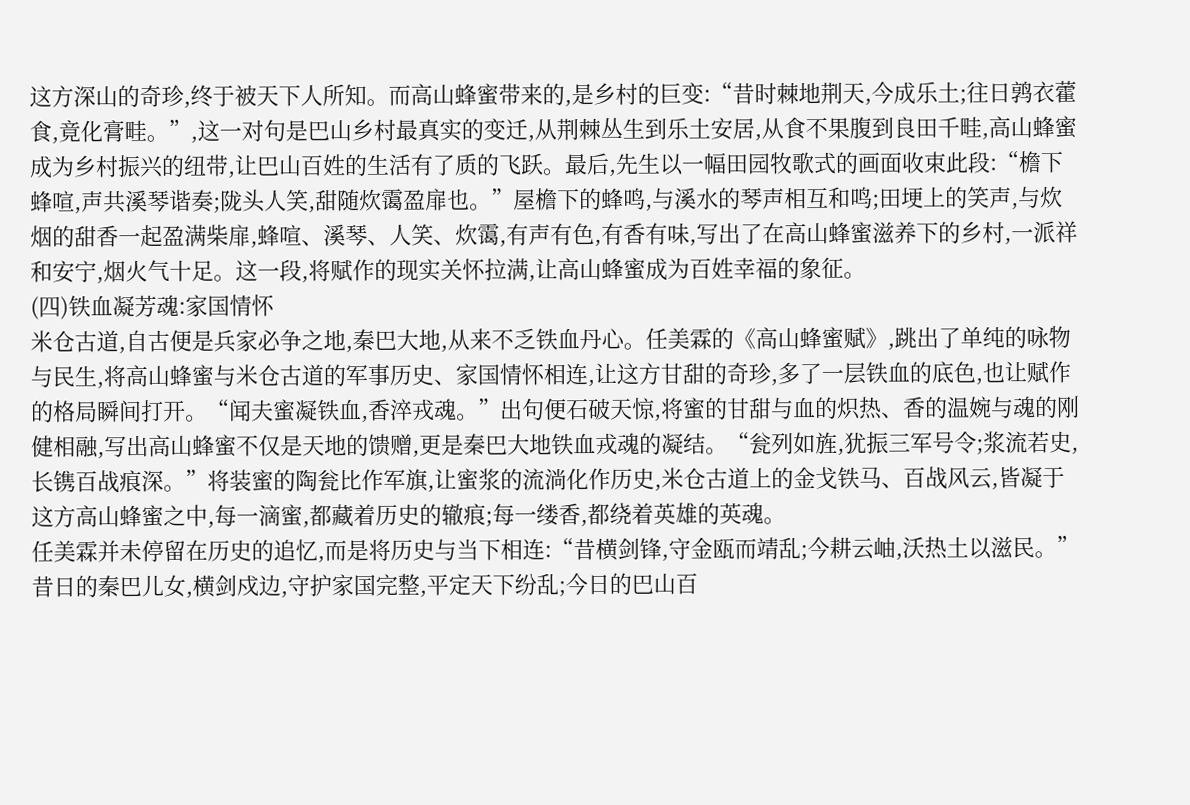这方深山的奇珍,终于被天下人所知。而高山蜂蜜带来的,是乡村的巨变:“昔时棘地荆天,今成乐土;往日鹑衣藿食,竟化膏畦。”,这一对句是巴山乡村最真实的变迁,从荆棘丛生到乐土安居,从食不果腹到良田千畦,高山蜂蜜成为乡村振兴的纽带,让巴山百姓的生活有了质的飞跃。最后,先生以一幅田园牧歌式的画面收束此段:“檐下蜂喧,声共溪琴谐奏;陇头人笑,甜随炊霭盈扉也。”屋檐下的蜂鸣,与溪水的琴声相互和鸣;田埂上的笑声,与炊烟的甜香一起盈满柴扉,蜂喧、溪琴、人笑、炊霭,有声有色,有香有味,写出了在高山蜂蜜滋养下的乡村,一派祥和安宁,烟火气十足。这一段,将赋作的现实关怀拉满,让高山蜂蜜成为百姓幸福的象征。
(四)铁血凝芳魂:家国情怀
米仓古道,自古便是兵家必争之地,秦巴大地,从来不乏铁血丹心。任美霖的《高山蜂蜜赋》,跳出了单纯的咏物与民生,将高山蜂蜜与米仓古道的军事历史、家国情怀相连,让这方甘甜的奇珍,多了一层铁血的底色,也让赋作的格局瞬间打开。“闻夫蜜凝铁血,香淬戎魂。”出句便石破天惊,将蜜的甘甜与血的炽热、香的温婉与魂的刚健相融,写出高山蜂蜜不仅是天地的馈赠,更是秦巴大地铁血戎魂的凝结。“瓮列如旌,犹振三军号令;浆流若史,长镌百战痕深。”将装蜜的陶瓮比作军旗,让蜜浆的流淌化作历史,米仓古道上的金戈铁马、百战风云,皆凝于这方高山蜂蜜之中,每一滴蜜,都藏着历史的辙痕;每一缕香,都绕着英雄的英魂。
任美霖并未停留在历史的追忆,而是将历史与当下相连:“昔横剑锋,守金瓯而靖乱;今耕云岫,沃热土以滋民。”昔日的秦巴儿女,横剑戍边,守护家国完整,平定天下纷乱;今日的巴山百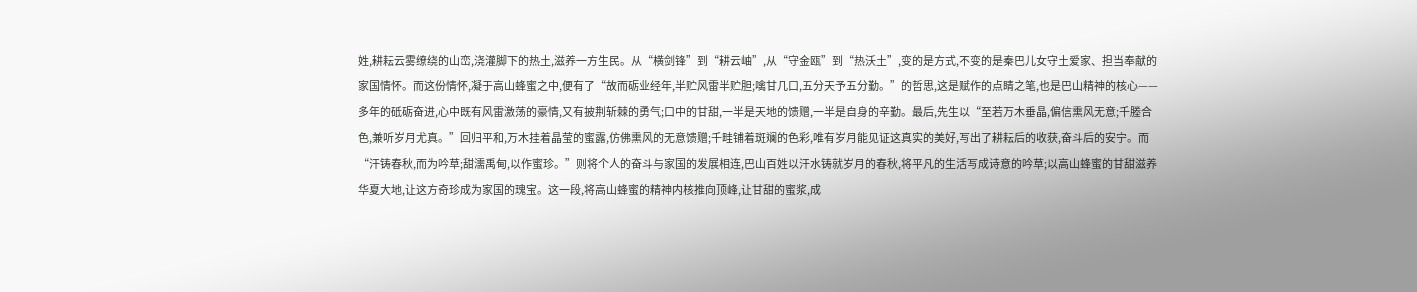姓,耕耘云雾缭绕的山峦,浇灌脚下的热土,滋养一方生民。从“横剑锋”到“耕云岫”,从“守金瓯”到“热沃土”,变的是方式,不变的是秦巴儿女守土爱家、担当奉献的家国情怀。而这份情怀,凝于高山蜂蜜之中,便有了“故而砺业经年,半贮风雷半贮胆;噙甘几口,五分天予五分勤。”的哲思,这是赋作的点睛之笔,也是巴山精神的核心——多年的砥砺奋进,心中既有风雷激荡的豪情,又有披荆斩棘的勇气;口中的甘甜,一半是天地的馈赠,一半是自身的辛勤。最后,先生以“至若万木垂晶,偏信熏风无意;千塍合色,兼听岁月尤真。”回归平和,万木挂着晶莹的蜜露,仿佛熏风的无意馈赠;千畦铺着斑斓的色彩,唯有岁月能见证这真实的美好,写出了耕耘后的收获,奋斗后的安宁。而“汗铸春秋,而为吟草;甜濡禹甸,以作蜜珍。”则将个人的奋斗与家国的发展相连,巴山百姓以汗水铸就岁月的春秋,将平凡的生活写成诗意的吟草;以高山蜂蜜的甘甜滋养华夏大地,让这方奇珍成为家国的瑰宝。这一段,将高山蜂蜜的精神内核推向顶峰,让甘甜的蜜浆,成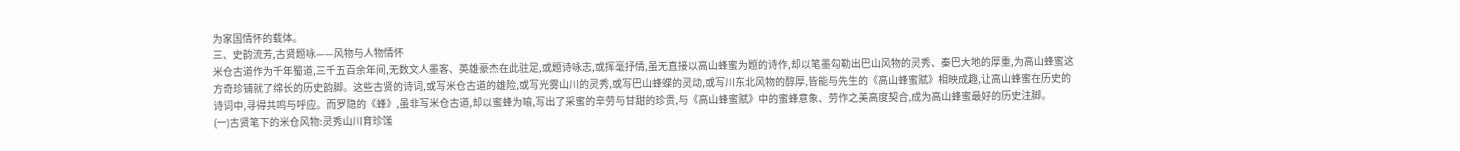为家国情怀的载体。
三、史韵流芳,古贤题咏——风物与人物情怀
米仓古道作为千年蜀道,三千五百余年间,无数文人墨客、英雄豪杰在此驻足,或题诗咏志,或挥毫抒情,虽无直接以高山蜂蜜为题的诗作,却以笔墨勾勒出巴山风物的灵秀、秦巴大地的厚重,为高山蜂蜜这方奇珍铺就了绵长的历史韵脚。这些古贤的诗词,或写米仓古道的雄险,或写光雾山川的灵秀,或写巴山蜂蝶的灵动,或写川东北风物的醇厚,皆能与先生的《高山蜂蜜赋》相映成趣,让高山蜂蜜在历史的诗词中,寻得共鸣与呼应。而罗隐的《蜂》,虽非写米仓古道,却以蜜蜂为喻,写出了采蜜的辛劳与甘甜的珍贵,与《高山蜂蜜赋》中的蜜蜂意象、劳作之美高度契合,成为高山蜂蜜最好的历史注脚。
(一)古贤笔下的米仓风物:灵秀山川育珍馐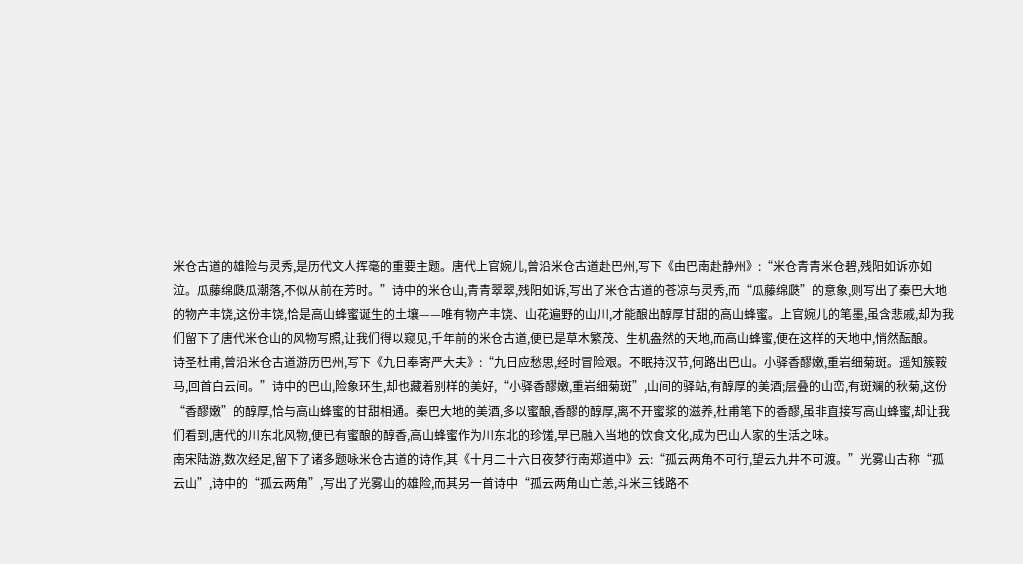米仓古道的雄险与灵秀,是历代文人挥毫的重要主题。唐代上官婉儿,曾沿米仓古道赴巴州,写下《由巴南赴静州》:“米仓青青米仓碧,残阳如诉亦如泣。瓜藤绵瓞瓜潮落,不似从前在芳时。”诗中的米仓山,青青翠翠,残阳如诉,写出了米仓古道的苍凉与灵秀,而“瓜藤绵瓞”的意象,则写出了秦巴大地的物产丰饶,这份丰饶,恰是高山蜂蜜诞生的土壤——唯有物产丰饶、山花遍野的山川,才能酿出醇厚甘甜的高山蜂蜜。上官婉儿的笔墨,虽含悲戚,却为我们留下了唐代米仓山的风物写照,让我们得以窥见,千年前的米仓古道,便已是草木繁茂、生机盎然的天地,而高山蜂蜜,便在这样的天地中,悄然酝酿。
诗圣杜甫,曾沿米仓古道游历巴州,写下《九日奉寄严大夫》:“九日应愁思,经时冒险艰。不眠持汉节,何路出巴山。小驿香醪嫩,重岩细菊斑。遥知簇鞍马,回首白云间。”诗中的巴山,险象环生,却也藏着别样的美好,“小驿香醪嫩,重岩细菊斑”,山间的驿站,有醇厚的美酒;层叠的山峦,有斑斓的秋菊,这份“香醪嫩”的醇厚,恰与高山蜂蜜的甘甜相通。秦巴大地的美酒,多以蜜酿,香醪的醇厚,离不开蜜浆的滋养,杜甫笔下的香醪,虽非直接写高山蜂蜜,却让我们看到,唐代的川东北风物,便已有蜜酿的醇香,高山蜂蜜作为川东北的珍馐,早已融入当地的饮食文化,成为巴山人家的生活之味。
南宋陆游,数次经足,留下了诸多题咏米仓古道的诗作,其《十月二十六日夜梦行南郑道中》云:“孤云两角不可行,望云九井不可渡。”光雾山古称“孤云山”,诗中的“孤云两角”,写出了光雾山的雄险,而其另一首诗中“孤云两角山亡恙,斗米三钱路不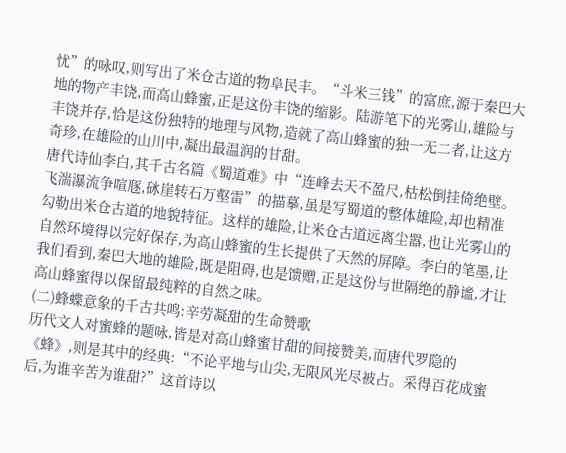忧”的咏叹,则写出了米仓古道的物阜民丰。“斗米三钱”的富庶,源于秦巴大地的物产丰饶,而高山蜂蜜,正是这份丰饶的缩影。陆游笔下的光雾山,雄险与丰饶并存,恰是这份独特的地理与风物,造就了高山蜂蜜的独一无二者,让这方奇珍,在雄险的山川中,凝出最温润的甘甜。
唐代诗仙李白,其千古名篇《蜀道难》中“连峰去天不盈尺,枯松倒挂倚绝壁。飞湍瀑流争喧豗,砯崖转石万壑雷”的描摹,虽是写蜀道的整体雄险,却也精准勾勒出米仓古道的地貌特征。这样的雄险,让米仓古道远离尘嚣,也让光雾山的自然环境得以完好保存,为高山蜂蜜的生长提供了天然的屏障。李白的笔墨,让我们看到,秦巴大地的雄险,既是阻碍,也是馈赠,正是这份与世隔绝的静谧,才让高山蜂蜜得以保留最纯粹的自然之味。
(二)蜂蝶意象的千古共鸣:辛劳凝甜的生命赞歌
历代文人对蜜蜂的题咏,皆是对高山蜂蜜甘甜的间接赞美,而唐代罗隐的《蜂》,则是其中的经典:“不论平地与山尖,无限风光尽被占。采得百花成蜜后,为谁辛苦为谁甜?”这首诗以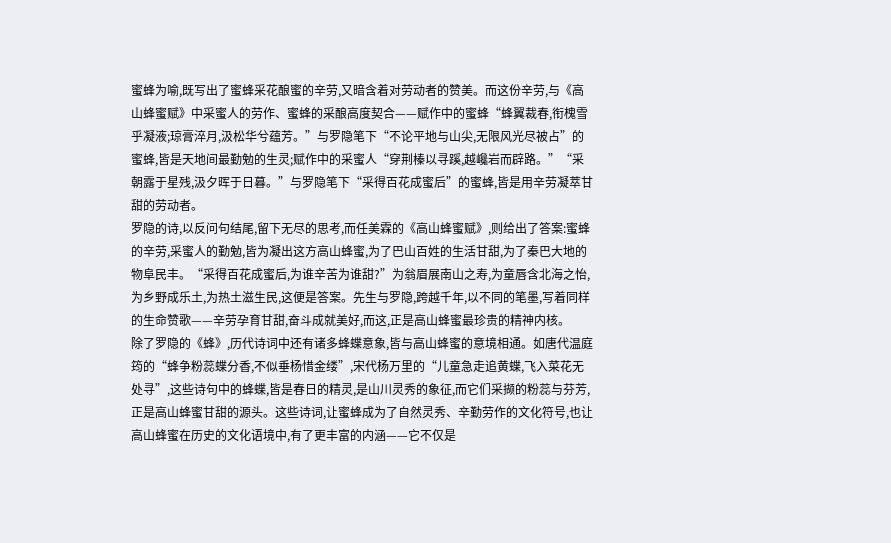蜜蜂为喻,既写出了蜜蜂采花酿蜜的辛劳,又暗含着对劳动者的赞美。而这份辛劳,与《高山蜂蜜赋》中采蜜人的劳作、蜜蜂的采酿高度契合——赋作中的蜜蜂“蜂翼裁春,衔槐雪乎凝液;琼膏淬月,汲松华兮蕴芳。”与罗隐笔下“不论平地与山尖,无限风光尽被占”的蜜蜂,皆是天地间最勤勉的生灵;赋作中的采蜜人“穿荆榛以寻蹊,越巉岩而辟路。”“采朝露于星残,汲夕晖于日暮。”与罗隐笔下“采得百花成蜜后”的蜜蜂,皆是用辛劳凝萃甘甜的劳动者。
罗隐的诗,以反问句结尾,留下无尽的思考,而任美霖的《高山蜂蜜赋》,则给出了答案:蜜蜂的辛劳,采蜜人的勤勉,皆为凝出这方高山蜂蜜,为了巴山百姓的生活甘甜,为了秦巴大地的物阜民丰。“采得百花成蜜后,为谁辛苦为谁甜?”为翁眉展南山之寿,为童唇含北海之怡,为乡野成乐土,为热土滋生民,这便是答案。先生与罗隐,跨越千年,以不同的笔墨,写着同样的生命赞歌——辛劳孕育甘甜,奋斗成就美好,而这,正是高山蜂蜜最珍贵的精神内核。
除了罗隐的《蜂》,历代诗词中还有诸多蜂蝶意象,皆与高山蜂蜜的意境相通。如唐代温庭筠的“蜂争粉蕊蝶分香,不似垂杨惜金缕”,宋代杨万里的“儿童急走追黄蝶,飞入菜花无处寻”,这些诗句中的蜂蝶,皆是春日的精灵,是山川灵秀的象征,而它们采撷的粉蕊与芬芳,正是高山蜂蜜甘甜的源头。这些诗词,让蜜蜂成为了自然灵秀、辛勤劳作的文化符号,也让高山蜂蜜在历史的文化语境中,有了更丰富的内涵——它不仅是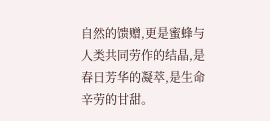自然的馈赠,更是蜜蜂与人类共同劳作的结晶,是春日芳华的凝萃,是生命辛劳的甘甜。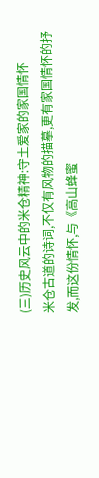(三)历史风云中的米仓精神:守土爱家的家国情怀
米仓古道的诗词,不仅有风物的描摹,更有家国情怀的抒发,而这份情怀,与《高山蜂蜜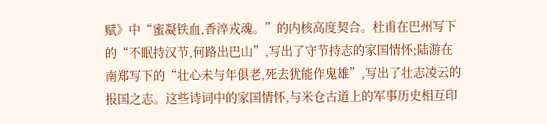赋》中“蜜凝铁血,香淬戎魂。”的内核高度契合。杜甫在巴州写下的“不眠持汉节,何路出巴山”,写出了守节持志的家国情怀;陆游在南郑写下的“壮心未与年俱老,死去犹能作鬼雄”,写出了壮志凌云的报国之志。这些诗词中的家国情怀,与米仓古道上的军事历史相互印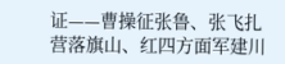证——曹操征张鲁、张飞扎营落旗山、红四方面军建川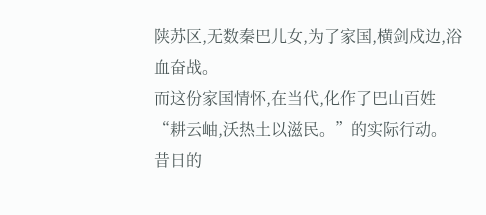陕苏区,无数秦巴儿女,为了家国,横剑戍边,浴血奋战。
而这份家国情怀,在当代,化作了巴山百姓“耕云岫,沃热土以滋民。”的实际行动。昔日的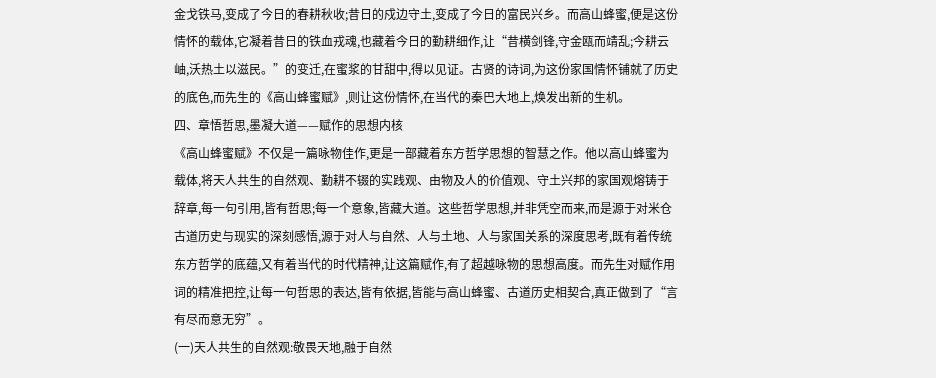金戈铁马,变成了今日的春耕秋收;昔日的戍边守土,变成了今日的富民兴乡。而高山蜂蜜,便是这份情怀的载体,它凝着昔日的铁血戎魂,也藏着今日的勤耕细作,让“昔横剑锋,守金瓯而靖乱;今耕云岫,沃热土以滋民。”的变迁,在蜜浆的甘甜中,得以见证。古贤的诗词,为这份家国情怀铺就了历史的底色,而先生的《高山蜂蜜赋》,则让这份情怀,在当代的秦巴大地上,焕发出新的生机。
四、章悟哲思,墨凝大道——赋作的思想内核
《高山蜂蜜赋》不仅是一篇咏物佳作,更是一部藏着东方哲学思想的智慧之作。他以高山蜂蜜为载体,将天人共生的自然观、勤耕不辍的实践观、由物及人的价值观、守土兴邦的家国观熔铸于辞章,每一句引用,皆有哲思;每一个意象,皆藏大道。这些哲学思想,并非凭空而来,而是源于对米仓古道历史与现实的深刻感悟,源于对人与自然、人与土地、人与家国关系的深度思考,既有着传统东方哲学的底蕴,又有着当代的时代精神,让这篇赋作,有了超越咏物的思想高度。而先生对赋作用词的精准把控,让每一句哲思的表达,皆有依据,皆能与高山蜂蜜、古道历史相契合,真正做到了“言有尽而意无穷”。
(一)天人共生的自然观:敬畏天地,融于自然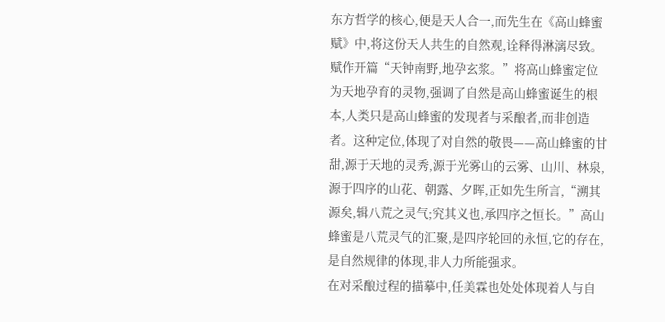东方哲学的核心,便是天人合一,而先生在《高山蜂蜜赋》中,将这份天人共生的自然观,诠释得淋漓尽致。赋作开篇“天钟南野,地孕玄浆。”将高山蜂蜜定位为天地孕育的灵物,强调了自然是高山蜂蜜诞生的根本,人类只是高山蜂蜜的发现者与采酿者,而非创造者。这种定位,体现了对自然的敬畏——高山蜂蜜的甘甜,源于天地的灵秀,源于光雾山的云雾、山川、林泉,源于四序的山花、朝露、夕晖,正如先生所言,“溯其源矣,辑八荒之灵气;究其义也,承四序之恒长。”高山蜂蜜是八荒灵气的汇聚,是四序轮回的永恒,它的存在,是自然规律的体现,非人力所能强求。
在对采酿过程的描摹中,任美霖也处处体现着人与自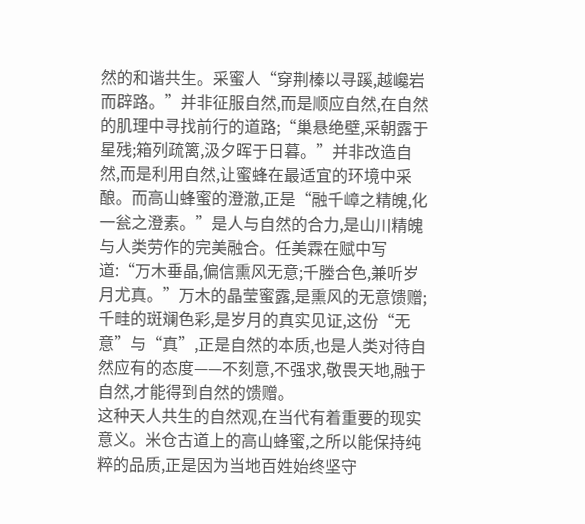然的和谐共生。采蜜人“穿荆榛以寻蹊,越巉岩而辟路。”并非征服自然,而是顺应自然,在自然的肌理中寻找前行的道路;“巢悬绝壁,采朝露于星残;箱列疏篱,汲夕晖于日暮。”并非改造自然,而是利用自然,让蜜蜂在最适宜的环境中采酿。而高山蜂蜜的澄澈,正是“融千嶂之精魄,化一瓮之澄素。”是人与自然的合力,是山川精魄与人类劳作的完美融合。任美霖在赋中写道:“万木垂晶,偏信熏风无意;千塍合色,兼听岁月尤真。”万木的晶莹蜜露,是熏风的无意馈赠;千畦的斑斓色彩,是岁月的真实见证,这份“无意”与“真”,正是自然的本质,也是人类对待自然应有的态度——不刻意,不强求,敬畏天地,融于自然,才能得到自然的馈赠。
这种天人共生的自然观,在当代有着重要的现实意义。米仓古道上的高山蜂蜜,之所以能保持纯粹的品质,正是因为当地百姓始终坚守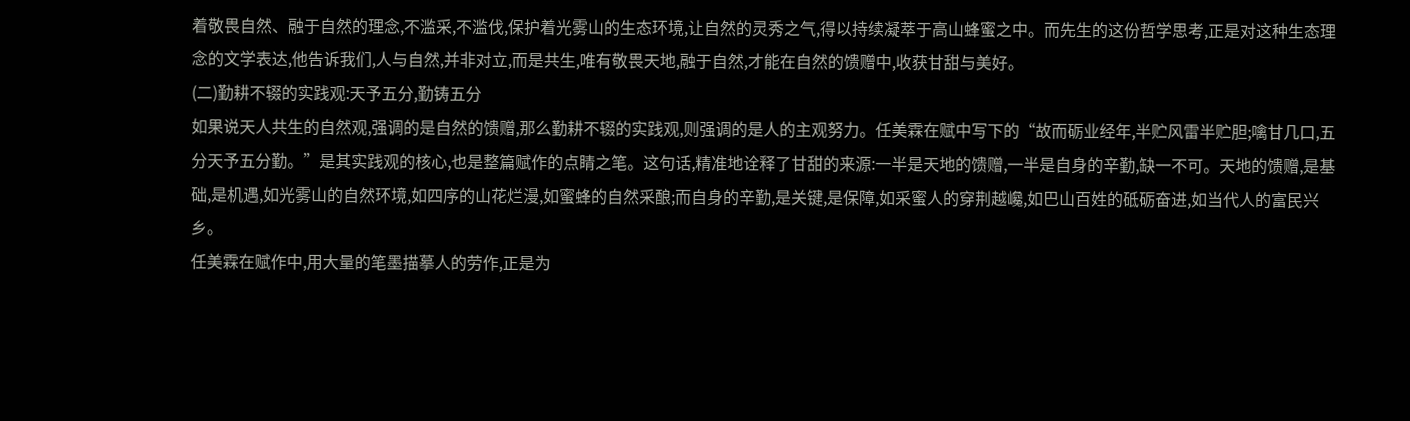着敬畏自然、融于自然的理念,不滥采,不滥伐,保护着光雾山的生态环境,让自然的灵秀之气,得以持续凝萃于高山蜂蜜之中。而先生的这份哲学思考,正是对这种生态理念的文学表达,他告诉我们,人与自然,并非对立,而是共生,唯有敬畏天地,融于自然,才能在自然的馈赠中,收获甘甜与美好。
(二)勤耕不辍的实践观:天予五分,勤铸五分
如果说天人共生的自然观,强调的是自然的馈赠,那么勤耕不辍的实践观,则强调的是人的主观努力。任美霖在赋中写下的“故而砺业经年,半贮风雷半贮胆;噙甘几口,五分天予五分勤。”是其实践观的核心,也是整篇赋作的点睛之笔。这句话,精准地诠释了甘甜的来源:一半是天地的馈赠,一半是自身的辛勤,缺一不可。天地的馈赠,是基础,是机遇,如光雾山的自然环境,如四序的山花烂漫,如蜜蜂的自然采酿;而自身的辛勤,是关键,是保障,如采蜜人的穿荆越巉,如巴山百姓的砥砺奋进,如当代人的富民兴乡。
任美霖在赋作中,用大量的笔墨描摹人的劳作,正是为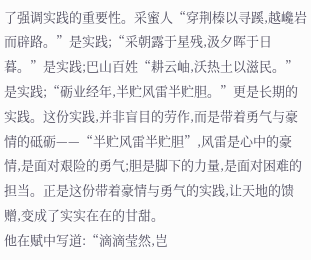了强调实践的重要性。采蜜人“穿荆榛以寻蹊,越巉岩而辟路。”是实践;“采朝露于星残,汲夕晖于日暮。”是实践;巴山百姓“耕云岫,沃热土以滋民。”是实践;“砺业经年,半贮风雷半贮胆。”更是长期的实践。这份实践,并非盲目的劳作,而是带着勇气与豪情的砥砺——“半贮风雷半贮胆”,风雷是心中的豪情,是面对艰险的勇气;胆是脚下的力量,是面对困难的担当。正是这份带着豪情与勇气的实践,让天地的馈赠,变成了实实在在的甘甜。
他在赋中写道:“滴滴莹然,岂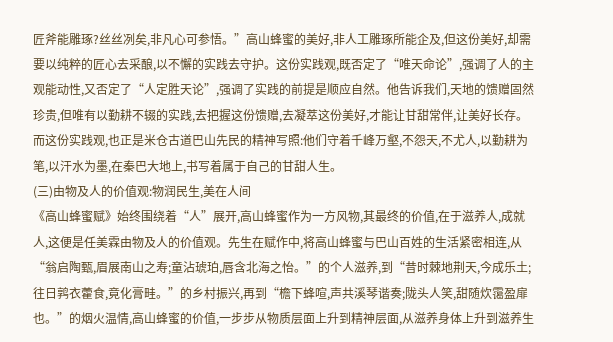匠斧能雕琢?丝丝冽矣,非凡心可参悟。”高山蜂蜜的美好,非人工雕琢所能企及,但这份美好,却需要以纯粹的匠心去采酿,以不懈的实践去守护。这份实践观,既否定了“唯天命论”,强调了人的主观能动性,又否定了“人定胜天论”,强调了实践的前提是顺应自然。他告诉我们,天地的馈赠固然珍贵,但唯有以勤耕不辍的实践,去把握这份馈赠,去凝萃这份美好,才能让甘甜常伴,让美好长存。而这份实践观,也正是米仓古道巴山先民的精神写照:他们守着千峰万壑,不怨天,不尤人,以勤耕为笔,以汗水为墨,在秦巴大地上,书写着属于自己的甘甜人生。
(三)由物及人的价值观:物润民生,美在人间
《高山蜂蜜赋》始终围绕着“人”展开,高山蜂蜜作为一方风物,其最终的价值,在于滋养人,成就人,这便是任美霖由物及人的价值观。先生在赋作中,将高山蜂蜜与巴山百姓的生活紧密相连,从“翁启陶甄,眉展南山之寿;童沾琥珀,唇含北海之怡。”的个人滋养,到“昔时棘地荆天,今成乐土;往日鹑衣藿食,竟化膏畦。”的乡村振兴,再到“檐下蜂喧,声共溪琴谐奏;陇头人笑,甜随炊霭盈扉也。”的烟火温情,高山蜂蜜的价值,一步步从物质层面上升到精神层面,从滋养身体上升到滋养生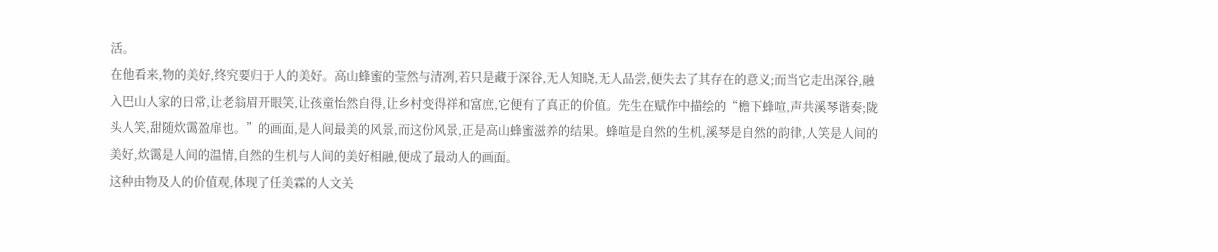活。
在他看来,物的美好,终究要归于人的美好。高山蜂蜜的莹然与清冽,若只是藏于深谷,无人知晓,无人品尝,便失去了其存在的意义;而当它走出深谷,融入巴山人家的日常,让老翁眉开眼笑,让孩童怡然自得,让乡村变得祥和富庶,它便有了真正的价值。先生在赋作中描绘的“檐下蜂喧,声共溪琴谐奏;陇头人笑,甜随炊霭盈扉也。”的画面,是人间最美的风景,而这份风景,正是高山蜂蜜滋养的结果。蜂喧是自然的生机,溪琴是自然的韵律,人笑是人间的美好,炊霭是人间的温情,自然的生机与人间的美好相融,便成了最动人的画面。
这种由物及人的价值观,体现了任美霖的人文关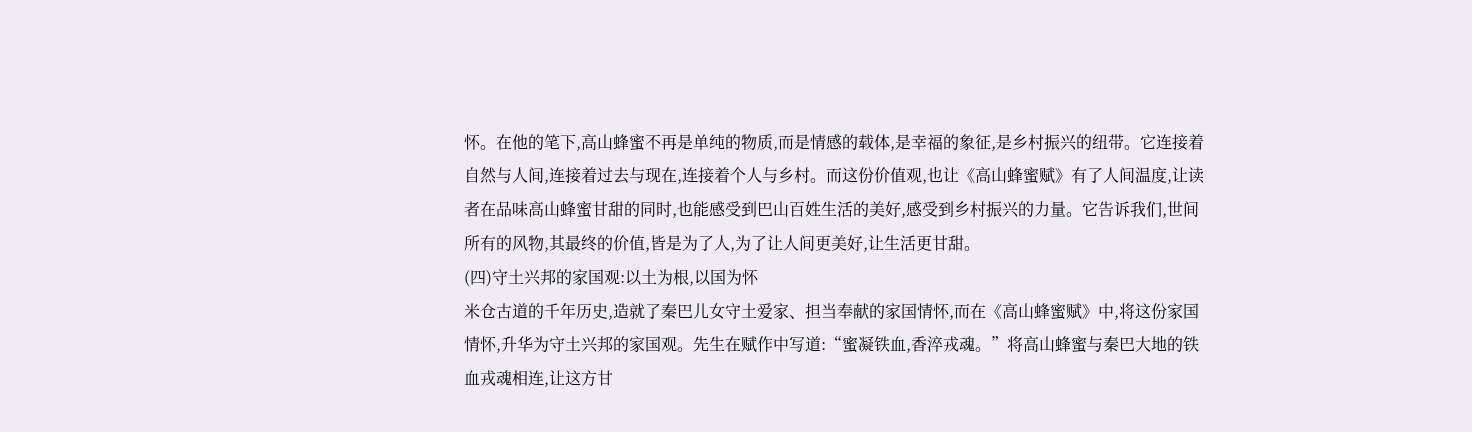怀。在他的笔下,高山蜂蜜不再是单纯的物质,而是情感的载体,是幸福的象征,是乡村振兴的纽带。它连接着自然与人间,连接着过去与现在,连接着个人与乡村。而这份价值观,也让《高山蜂蜜赋》有了人间温度,让读者在品味高山蜂蜜甘甜的同时,也能感受到巴山百姓生活的美好,感受到乡村振兴的力量。它告诉我们,世间所有的风物,其最终的价值,皆是为了人,为了让人间更美好,让生活更甘甜。
(四)守土兴邦的家国观:以土为根,以国为怀
米仓古道的千年历史,造就了秦巴儿女守土爱家、担当奉献的家国情怀,而在《高山蜂蜜赋》中,将这份家国情怀,升华为守土兴邦的家国观。先生在赋作中写道:“蜜凝铁血,香淬戎魂。”将高山蜂蜜与秦巴大地的铁血戎魂相连,让这方甘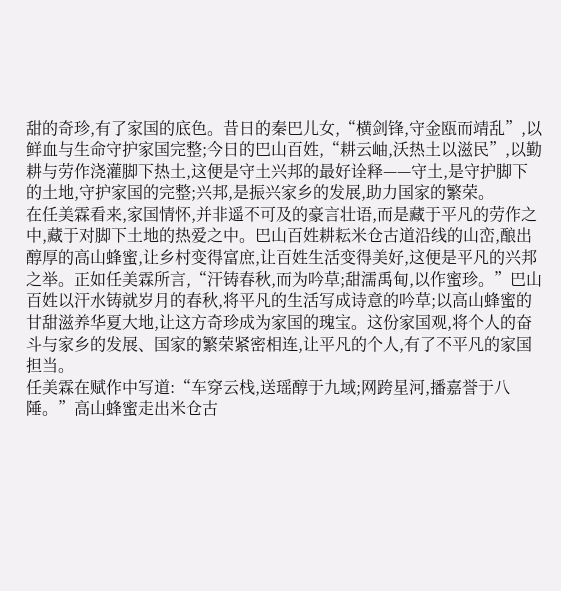甜的奇珍,有了家国的底色。昔日的秦巴儿女,“横剑锋,守金瓯而靖乱”,以鲜血与生命守护家国完整;今日的巴山百姓,“耕云岫,沃热土以滋民”,以勤耕与劳作浇灌脚下热土,这便是守土兴邦的最好诠释——守土,是守护脚下的土地,守护家国的完整;兴邦,是振兴家乡的发展,助力国家的繁荣。
在任美霖看来,家国情怀,并非遥不可及的豪言壮语,而是藏于平凡的劳作之中,藏于对脚下土地的热爱之中。巴山百姓耕耘米仓古道沿线的山峦,酿出醇厚的高山蜂蜜,让乡村变得富庶,让百姓生活变得美好,这便是平凡的兴邦之举。正如任美霖所言,“汗铸春秋,而为吟草;甜濡禹甸,以作蜜珍。”巴山百姓以汗水铸就岁月的春秋,将平凡的生活写成诗意的吟草;以高山蜂蜜的甘甜滋养华夏大地,让这方奇珍成为家国的瑰宝。这份家国观,将个人的奋斗与家乡的发展、国家的繁荣紧密相连,让平凡的个人,有了不平凡的家国担当。
任美霖在赋作中写道:“车穿云栈,送瑶醇于九域;网跨星河,播嘉誉于八陲。”高山蜂蜜走出米仓古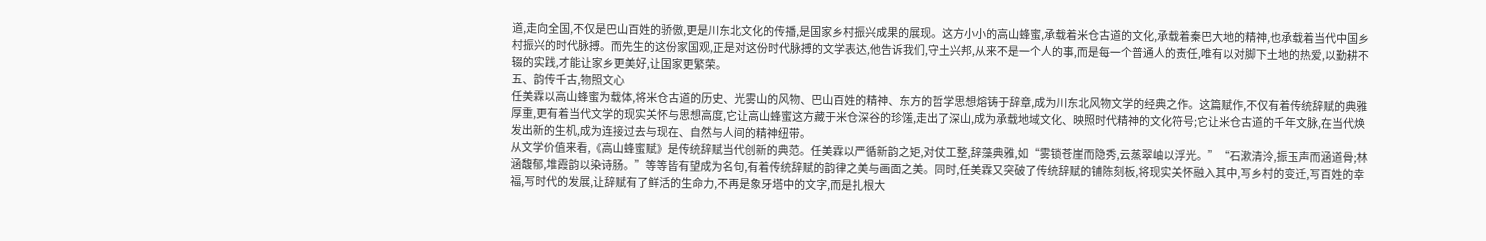道,走向全国,不仅是巴山百姓的骄傲,更是川东北文化的传播,是国家乡村振兴成果的展现。这方小小的高山蜂蜜,承载着米仓古道的文化,承载着秦巴大地的精神,也承载着当代中国乡村振兴的时代脉搏。而先生的这份家国观,正是对这份时代脉搏的文学表达,他告诉我们,守土兴邦,从来不是一个人的事,而是每一个普通人的责任,唯有以对脚下土地的热爱,以勤耕不辍的实践,才能让家乡更美好,让国家更繁荣。
五、韵传千古,物照文心
任美霖以高山蜂蜜为载体,将米仓古道的历史、光雾山的风物、巴山百姓的精神、东方的哲学思想熔铸于辞章,成为川东北风物文学的经典之作。这篇赋作,不仅有着传统辞赋的典雅厚重,更有着当代文学的现实关怀与思想高度,它让高山蜂蜜这方藏于米仓深谷的珍馐,走出了深山,成为承载地域文化、映照时代精神的文化符号;它让米仓古道的千年文脉,在当代焕发出新的生机,成为连接过去与现在、自然与人间的精神纽带。
从文学价值来看,《高山蜂蜜赋》是传统辞赋当代创新的典范。任美霖以严循新韵之矩,对仗工整,辞藻典雅,如“雾锁苍崖而隐秀,云蒸翠岫以浮光。”“石漱清泠,振玉声而涵道骨;林涵馥郁,堆霞韵以染诗肠。”等等皆有望成为名句,有着传统辞赋的韵律之美与画面之美。同时,任美霖又突破了传统辞赋的铺陈刻板,将现实关怀融入其中,写乡村的变迁,写百姓的幸福,写时代的发展,让辞赋有了鲜活的生命力,不再是象牙塔中的文字,而是扎根大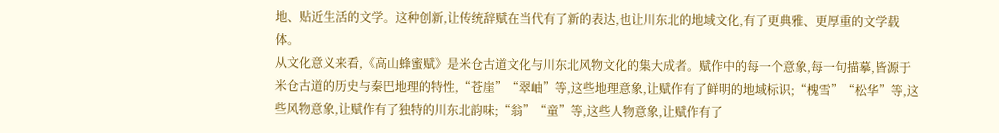地、贴近生活的文学。这种创新,让传统辞赋在当代有了新的表达,也让川东北的地域文化,有了更典雅、更厚重的文学载体。
从文化意义来看,《高山蜂蜜赋》是米仓古道文化与川东北风物文化的集大成者。赋作中的每一个意象,每一句描摹,皆源于米仓古道的历史与秦巴地理的特性,“苍崖”“翠岫”等,这些地理意象,让赋作有了鲜明的地域标识;“槐雪”“松华”等,这些风物意象,让赋作有了独特的川东北韵味;“翁”“童”等,这些人物意象,让赋作有了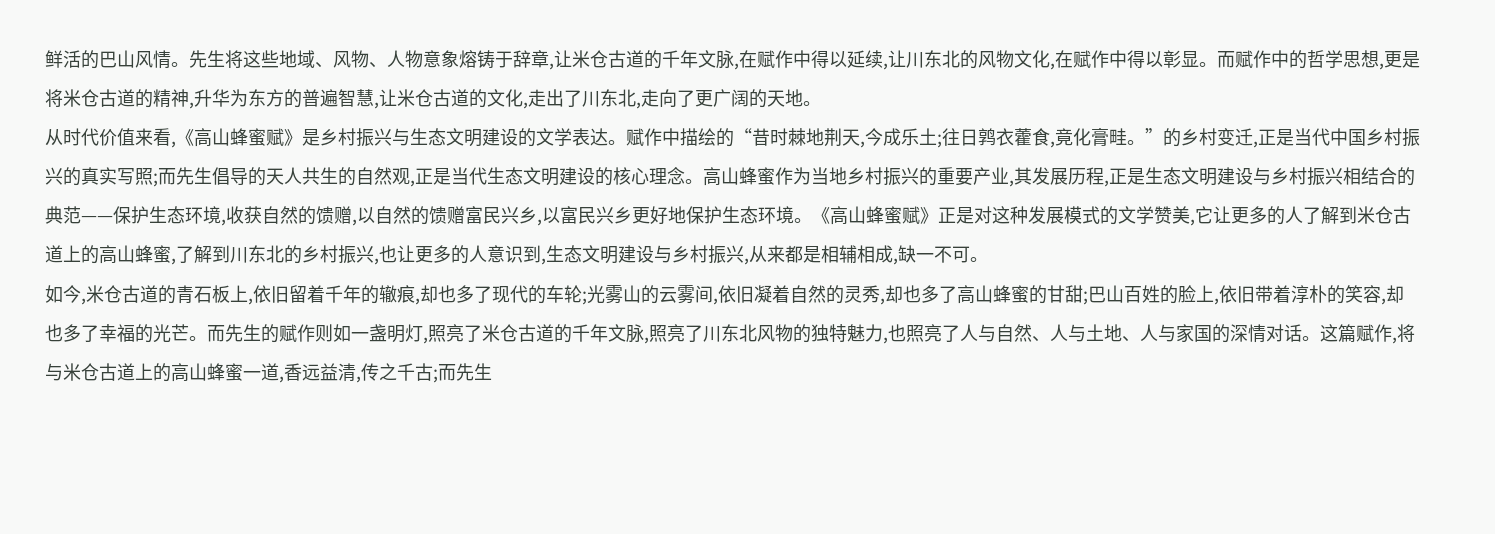鲜活的巴山风情。先生将这些地域、风物、人物意象熔铸于辞章,让米仓古道的千年文脉,在赋作中得以延续,让川东北的风物文化,在赋作中得以彰显。而赋作中的哲学思想,更是将米仓古道的精神,升华为东方的普遍智慧,让米仓古道的文化,走出了川东北,走向了更广阔的天地。
从时代价值来看,《高山蜂蜜赋》是乡村振兴与生态文明建设的文学表达。赋作中描绘的“昔时棘地荆天,今成乐土;往日鹑衣藿食,竟化膏畦。”的乡村变迁,正是当代中国乡村振兴的真实写照;而先生倡导的天人共生的自然观,正是当代生态文明建设的核心理念。高山蜂蜜作为当地乡村振兴的重要产业,其发展历程,正是生态文明建设与乡村振兴相结合的典范——保护生态环境,收获自然的馈赠,以自然的馈赠富民兴乡,以富民兴乡更好地保护生态环境。《高山蜂蜜赋》正是对这种发展模式的文学赞美,它让更多的人了解到米仓古道上的高山蜂蜜,了解到川东北的乡村振兴,也让更多的人意识到,生态文明建设与乡村振兴,从来都是相辅相成,缺一不可。
如今,米仓古道的青石板上,依旧留着千年的辙痕,却也多了现代的车轮;光雾山的云雾间,依旧凝着自然的灵秀,却也多了高山蜂蜜的甘甜;巴山百姓的脸上,依旧带着淳朴的笑容,却也多了幸福的光芒。而先生的赋作则如一盏明灯,照亮了米仓古道的千年文脉,照亮了川东北风物的独特魅力,也照亮了人与自然、人与土地、人与家国的深情对话。这篇赋作,将与米仓古道上的高山蜂蜜一道,香远益清,传之千古;而先生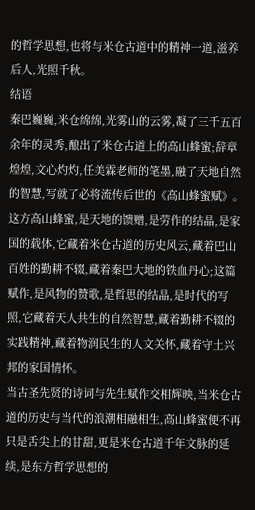的哲学思想,也将与米仓古道中的精神一道,滋养后人,光照千秋。
结语
秦巴巍巍,米仓绵绵,光雾山的云雾,凝了三千五百余年的灵秀,酿出了米仓古道上的高山蜂蜜;辞章煌煌,文心灼灼,任美霖老师的笔墨,融了天地自然的智慧,写就了必将流传后世的《高山蜂蜜赋》。这方高山蜂蜜,是天地的馈赠,是劳作的结晶,是家国的载体,它藏着米仓古道的历史风云,藏着巴山百姓的勤耕不辍,藏着秦巴大地的铁血丹心;这篇赋作,是风物的赞歌,是哲思的结晶,是时代的写照,它藏着天人共生的自然智慧,藏着勤耕不辍的实践精神,藏着物润民生的人文关怀,藏着守土兴邦的家国情怀。
当古圣先贤的诗词与先生赋作交相辉映,当米仓古道的历史与当代的浪潮相融相生,高山蜂蜜便不再只是舌尖上的甘甜,更是米仓古道千年文脉的延续,是东方哲学思想的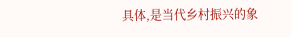具体,是当代乡村振兴的象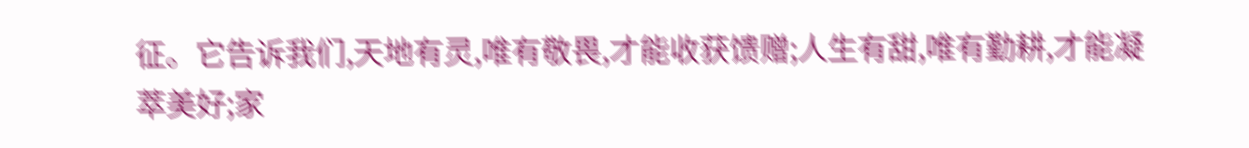征。它告诉我们,天地有灵,唯有敬畏,才能收获馈赠;人生有甜,唯有勤耕,才能凝萃美好;家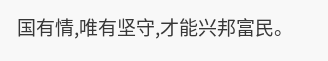国有情,唯有坚守,才能兴邦富民。